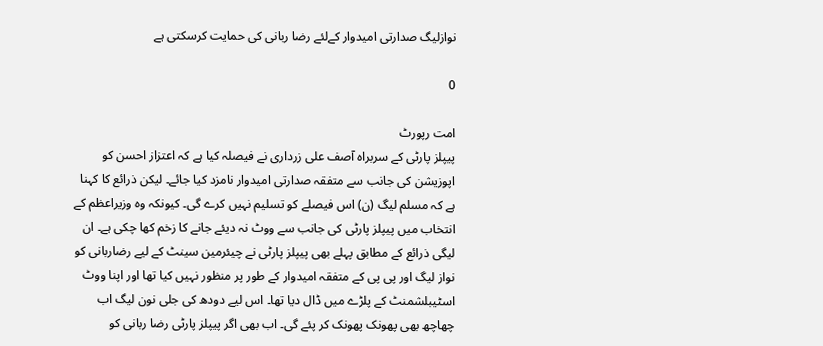نوازلیگ صدارتی امیدوار کےلئے رضا ربانی کی حمایت کرسکتی ہے

0

امت رپورٹ
پیپلز پارٹی کے سربراہ آصف علی زرداری نے فیصلہ کیا ہے کہ اعتزاز احسن کو اپوزیشن کی جانب سے متفقہ صدارتی امیدوار نامزد کیا جائے۔ لیکن ذرائع کا کہنا ہے کہ مسلم لیگ (ن) اس فیصلے کو تسلیم نہیں کرے گی۔ کیونکہ وہ وزیراعظم کے انتخاب میں پیپلز پارٹی کی جانب سے ووٹ نہ دیئے جانے کا زخم کھا چکی ہے۔ ان لیگی ذرائع کے مطابق پہلے بھی پیپلز پارٹی نے چیئرمین سینٹ کے لیے رضاربانی کو نواز لیگ اور پی پی کے متفقہ امیدوار کے طور پر منظور نہیں کیا تھا اور اپنا ووٹ اسٹیبلشمنٹ کے پلڑے میں ڈال دیا تھا۔ اس لیے دودھ کی جلی نون لیگ اب چھاچھ بھی پھونک پھونک کر پئے گی۔ اب بھی اگر پیپلز پارٹی رضا ربانی کو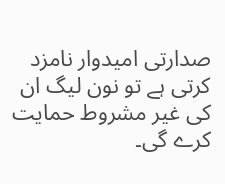صدارتی امیدوار نامزد کرتی ہے تو نون لیگ ان کی غیر مشروط حمایت کرے گی۔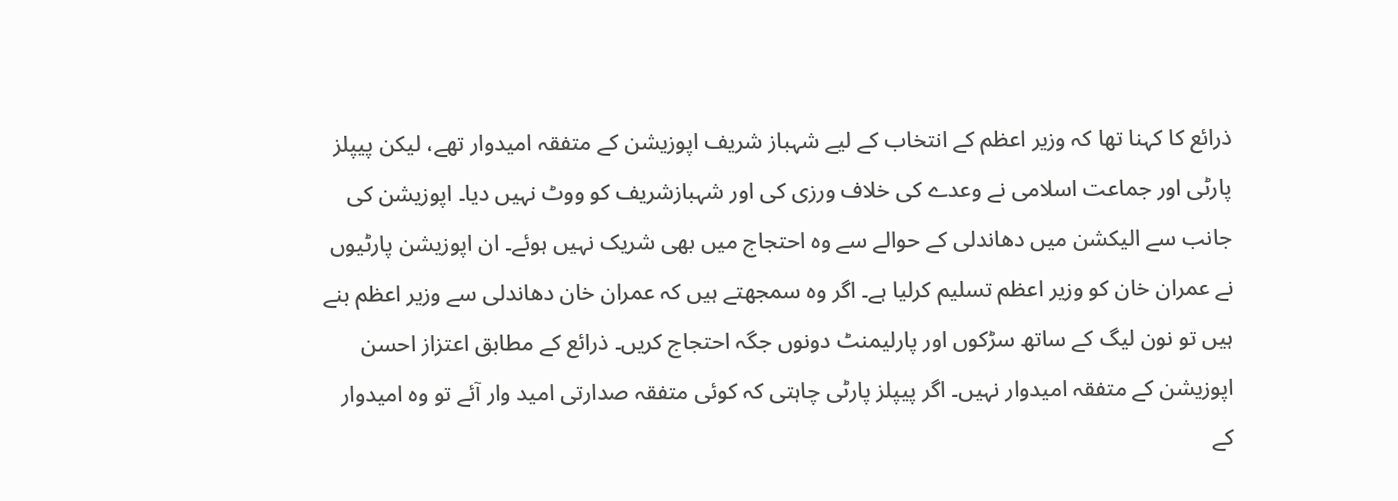ذرائع کا کہنا تھا کہ وزیر اعظم کے انتخاب کے لیے شہباز شریف اپوزیشن کے متفقہ امیدوار تھے، لیکن پیپلز پارٹی اور جماعت اسلامی نے وعدے کی خلاف ورزی کی اور شہبازشریف کو ووٹ نہیں دیا۔ اپوزیشن کی جانب سے الیکشن میں دھاندلی کے حوالے سے وہ احتجاج میں بھی شریک نہیں ہوئے۔ ان اپوزیشن پارٹیوں نے عمران خان کو وزیر اعظم تسلیم کرلیا ہے۔ اگر وہ سمجھتے ہیں کہ عمران خان دھاندلی سے وزیر اعظم بنے ہیں تو نون لیگ کے ساتھ سڑکوں اور پارلیمنٹ دونوں جگہ احتجاج کریں۔ ذرائع کے مطابق اعتزاز احسن اپوزیشن کے متفقہ امیدوار نہیں۔ اگر پیپلز پارٹی چاہتی کہ کوئی متفقہ صدارتی امید وار آئے تو وہ امیدوار کے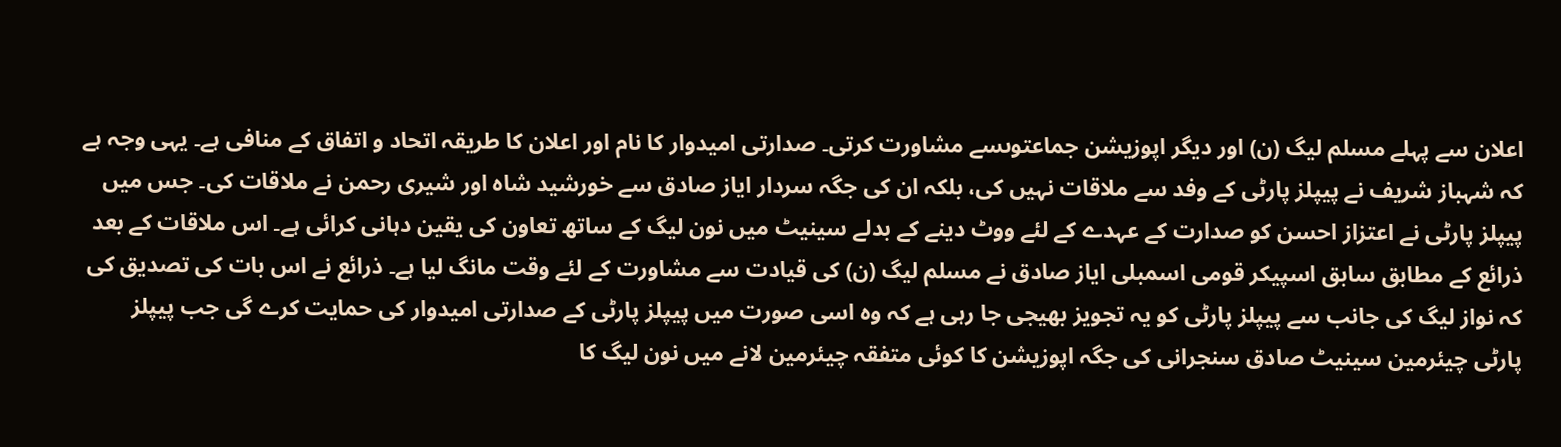اعلان سے پہلے مسلم لیگ (ن) اور دیگر اپوزیشن جماعتوںسے مشاورت کرتی۔ صدارتی امیدوار کا نام اور اعلان کا طریقہ اتحاد و اتفاق کے منافی ہے۔ یہی وجہ ہے کہ شہباز شریف نے پیپلز پارٹی کے وفد سے ملاقات نہیں کی، بلکہ ان کی جگہ سردار ایاز صادق سے خورشید شاہ اور شیری رحمن نے ملاقات کی۔ جس میں پیپلز پارٹی نے اعتزاز احسن کو صدارت کے عہدے کے لئے ووٹ دینے کے بدلے سینیٹ میں نون لیگ کے ساتھ تعاون کی یقین دہانی کرائی ہے۔ اس ملاقات کے بعد ذرائع کے مطابق سابق اسپیکر قومی اسمبلی ایاز صادق نے مسلم لیگ (ن) کی قیادت سے مشاورت کے لئے وقت مانگ لیا ہے۔ ذرائع نے اس بات کی تصدیق کی کہ نواز لیگ کی جانب سے پیپلز پارٹی کو یہ تجویز بھیجی جا رہی ہے کہ وہ اسی صورت میں پیپلز پارٹی کے صدارتی امیدوار کی حمایت کرے گی جب پیپلز پارٹی چیئرمین سینیٹ صادق سنجرانی کی جگہ اپوزیشن کا کوئی متفقہ چیئرمین لانے میں نون لیگ کا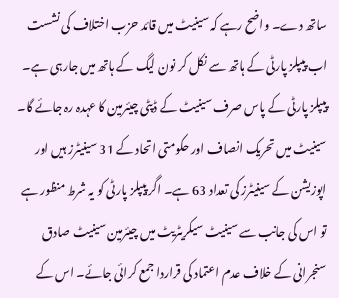ساتھ دے۔ واضح رہے کہ سینیٹ میں قائد حزب اختلاف کی نشست اب پیپلز پارٹی کے ہاتھ سے نکل کر نون لیگ کے ہاتھ میں جارہی ہے۔ پیپلز پارٹی کے پاس صرف سینیٹ کے ڈپٹی چیئرمین کا عہدہ رہ جائے گا۔ سینیٹ میں تحریک انصاف اور حکومتی اتحاد کے 31 سینیٹرز ہیں اور اپوزیشن کے سینیٹرز کی تعداد 63 ہے۔ اگر پیپلز پارٹی کو یہ شرط منظور ہے تو اس کی جانب سے سینیٹ سیکریٹریٹ میں چیئرمین سینیٹ صادق سنجرانی کے خلاف عدم اعتماد کی قراردا جمع کرائی جائے۔ اس کے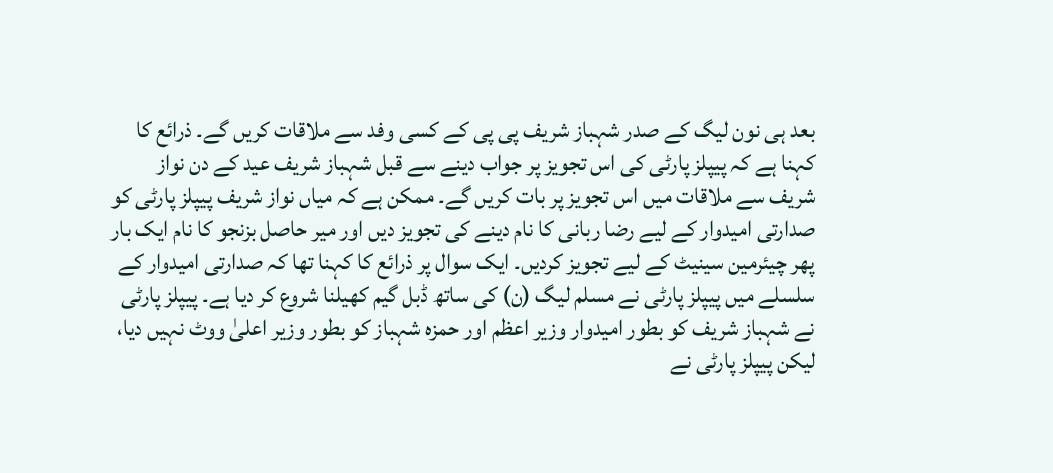بعد ہی نون لیگ کے صدر شہباز شریف پی پی کے کسی وفد سے ملاقات کریں گے۔ ذرائع کا کہنا ہے کہ پیپلز پارٹی کی اس تجویز پر جواب دینے سے قبل شہباز شریف عید کے دن نواز شریف سے ملاقات میں اس تجویز پر بات کریں گے۔ ممکن ہے کہ میاں نواز شریف پیپلز پارٹی کو صدارتی امیدوار کے لیے رضا ربانی کا نام دینے کی تجویز دیں اور میر حاصل بزنجو کا نام ایک بار پھر چیئرمین سینیٹ کے لیے تجویز کردیں۔ ایک سوال پر ذرائع کا کہنا تھا کہ صدارتی امیدوار کے سلسلے میں پیپلز پارٹی نے مسلم لیگ (ن) کی ساتھ ڈبل گیم کھیلنا شروع کر دیا ہے۔ پیپلز پارٹی نے شہباز شریف کو بطور امیدوار وزیر اعظم اور حمزہ شہباز کو بطور وزیر اعلیٰ ووٹ نہیں دیا، لیکن پیپلز پارٹی نے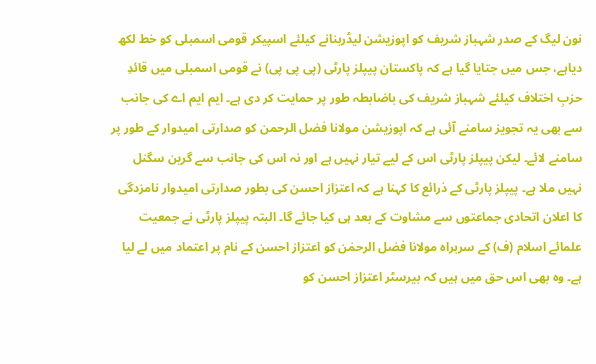نون لیگ کے صدر شہباز شریف کو اپوزیشن لیڈربنانے کیلئے اسپیکر قومی اسمبلی کو خط لکھ دیاہے، جس میں جتایا گیا ہے کہ پاکستان پیپلز پارٹی (پی پی پی) نے قومی اسمبلی میں قائدِ حزبِ اختلاف کیلئے شہباز شریف کی باضابطہ طور پر حمایت کر دی ہے۔ ایم ایم اے کی جانب سے بھی یہ تجویز سامنے آئی ہے کہ اپوزیشن مولانا فضل الرحمن کو صدارتی امیدوار کے طور پر سامنے لائے۔ لیکن پیپلز پارٹی اس کے لیے تیار نہیں ہے اور نہ اس کی جانب سے گرین سگنل نہیں ملا ہے۔ پیپلز پارٹی کے ذرائع کا کہنا ہے کہ اعتزاز احسن کی بطور صدارتی امیدوار نامزدگی کا اعلان اتحادی جماعتوں سے مشاوت کے بعد ہی کیا جائے گا۔ البتہ پیپلز پارٹی نے جمعیت علمائے اسلام (ف) کے سربراہ مولانا فضل الرحمٰن کو اعتزاز احسن کے نام پر اعتماد میں لے لیا ہے۔ وہ بھی اس حق میں ہیں کہ بیرسٹر اعتزاز احسن کو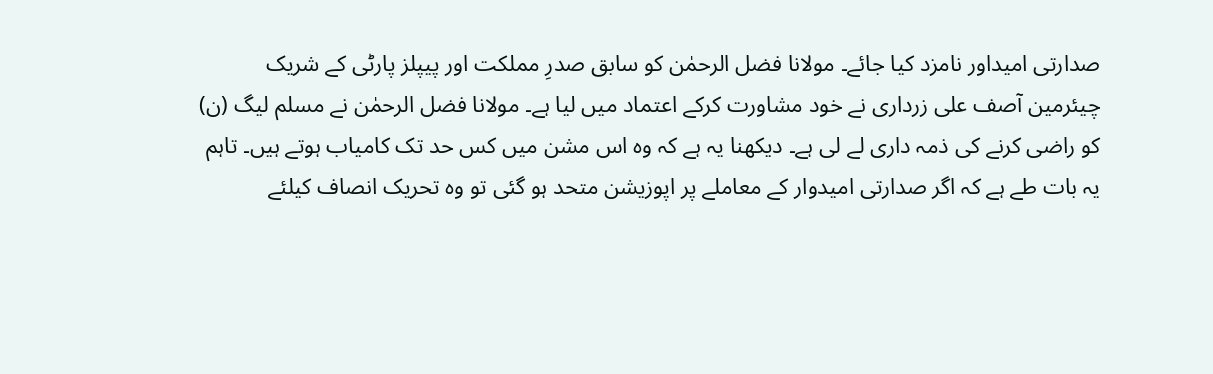صدارتی امیداور نامزد کیا جائے۔ مولانا فضل الرحمٰن کو سابق صدرِ مملکت اور پیپلز پارٹی کے شریک چیئرمین آصف علی زرداری نے خود مشاورت کرکے اعتماد میں لیا ہے۔ مولانا فضل الرحمٰن نے مسلم لیگ (ن) کو راضی کرنے کی ذمہ داری لے لی ہے۔ دیکھنا یہ ہے کہ وہ اس مشن میں کس حد تک کامیاب ہوتے ہیں۔ تاہم یہ بات طے ہے کہ اگر صدارتی امیدوار کے معاملے پر اپوزیشن متحد ہو گئی تو وہ تحریک انصاف کیلئے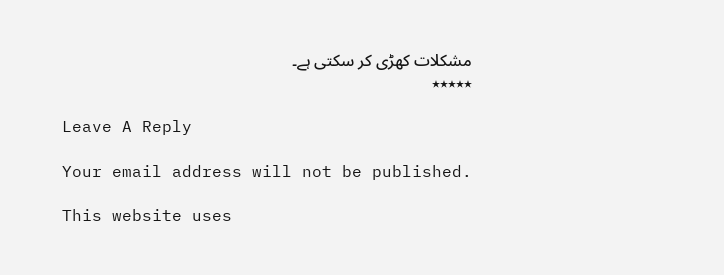مشکلات کھڑی کر سکتی ہے۔
٭٭٭٭٭

Leave A Reply

Your email address will not be published.

This website uses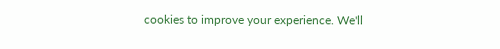cookies to improve your experience. We'll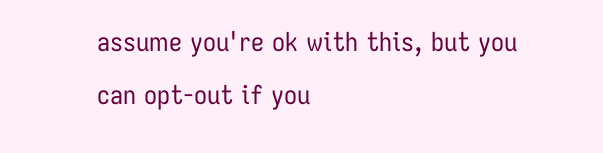assume you're ok with this, but you can opt-out if you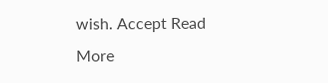wish. Accept Read More